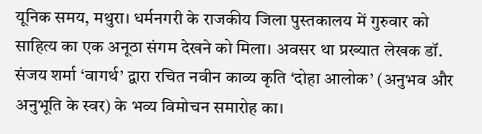यूनिक समय, मथुरा। धर्मनगरी के राजकीय जिला पुस्तकालय में गुरुवार को साहित्य का एक अनूठा संगम देखने को मिला। अवसर था प्रख्यात लेखक डॉ. संजय शर्मा ‘वागर्थ’ द्वारा रचित नवीन काव्य कृति ‘दोहा आलोक’ (अनुभव और अनुभूति के स्वर) के भव्य विमोचन समारोह का।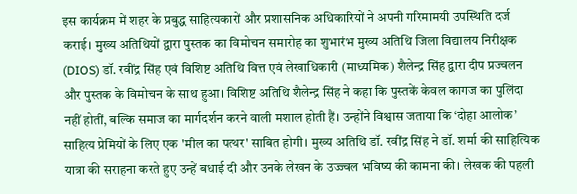इस कार्यक्रम में शहर के प्रबुद्ध साहित्यकारों और प्रशासनिक अधिकारियों ने अपनी गरिमामयी उपस्थिति दर्ज कराई। मुख्य अतिथियों द्वारा पुस्तक का विमोचन समारोह का शुभारंभ मुख्य अतिथि जिला विद्यालय निरीक्षक (DIOS) डॉ. रवींद्र सिंह एवं विशिष्ट अतिथि वित्त एवं लेखाधिकारी (माध्यमिक) शैलेन्द्र सिंह द्वारा दीप प्रज्वलन और पुस्तक के विमोचन के साथ हुआ। विशिष्ट अतिथि शैलेन्द्र सिंह ने कहा कि पुस्तकें केवल कागज का पुलिंदा नहीं होतीं, बल्कि समाज का मार्गदर्शन करने वाली मशाल होती हैं। उन्होंने विश्वास जताया कि ‘दोहा आलोक’ साहित्य प्रेमियों के लिए एक 'मील का पत्थर' साबित होगी। मुख्य अतिथि डॉ. रवींद्र सिंह ने डॉ. शर्मा की साहित्यिक यात्रा की सराहना करते हुए उन्हें बधाई दी और उनके लेखन के उज्ज्वल भविष्य की कामना की। लेखक की पहली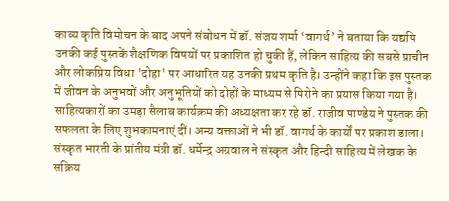काव्य कृति विमोचन के बाद अपने संबोधन में डॉ. संजय शर्मा ‘वागर्थ’ ने बताया कि यद्यपि उनकी कई पुस्तकें शैक्षणिक विषयों पर प्रकाशित हो चुकी हैं, लेकिन साहित्य की सबसे प्राचीन और लोकप्रिय विधा 'दोहा' पर आधारित यह उनकी प्रथम कृति है। उन्होंने कहा कि इस पुस्तक में जीवन के अनुभवों और अनुभूतियों को दोहों के माध्यम से पिरोने का प्रयास किया गया है। साहित्यकारों का उमड़ा सैलाब कार्यक्रम की अध्यक्षता कर रहे डॉ. राजीव पाण्डेय ने पुस्तक की सफलता के लिए शुभकामनाएं दीं। अन्य वक्ताओं ने भी डॉ. वागर्थ के कार्यों पर प्रकाश डाला। संस्कृत भारती के प्रांतीय मंत्री डॉ. धर्मेन्द्र अग्रवाल ने संस्कृत और हिन्दी साहित्य में लेखक के सक्रिय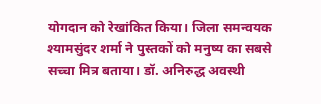योगदान को रेखांकित किया। जिला समन्वयक श्यामसुंदर शर्मा ने पुस्तकों को मनुष्य का सबसे सच्चा मित्र बताया। डॉ. अनिरुद्ध अवस्थी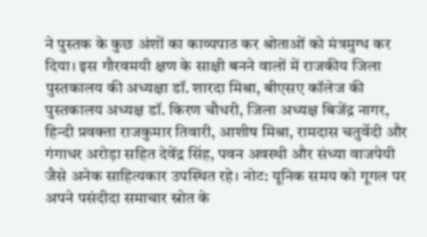ने पुस्तक के कुछ अंशों का काव्यपाठ कर श्रोताओं को मंत्रमुग्ध कर दिया। इस गौरवमयी क्षण के साक्षी बनने वालों में राजकीय जिला पुस्तकालय की अध्यक्षा डॉ. शारदा मिश्रा, बीएसए कॉलेज की पुस्तकालय अध्यक्ष डॉ. किरण चौधरी, जिला अध्यक्ष बिजेंद्र नागर, हिन्दी प्रवक्ता राजकुमार तिवारी, आशीष मिश्रा, रामदास चतुर्वेदी और गंगाधर अरोड़ा सहित देवेंद्र सिंह, पवन अवस्थी और संध्या वाजपेयी जैसे अनेक साहित्यकार उपस्थित रहे। नोट: यूनिक समय को गूगल पर अपने पसंदीदा समाचार स्रोत के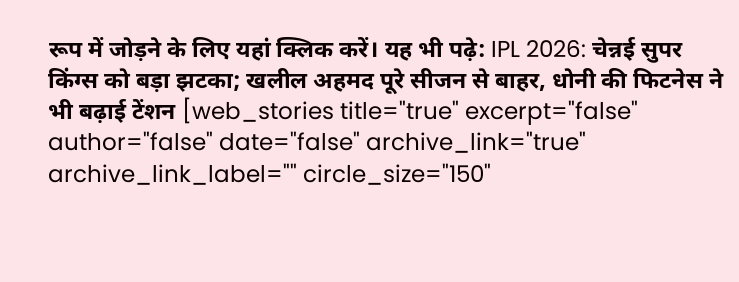रूप में जोड़ने के लिए यहां क्लिक करें। यह भी पढ़े: IPL 2026: चेन्नई सुपर किंग्स को बड़ा झटका; खलील अहमद पूरे सीजन से बाहर, धोनी की फिटनेस ने भी बढ़ाई टेंशन [web_stories title="true" excerpt="false" author="false" date="false" archive_link="true" archive_link_label="" circle_size="150"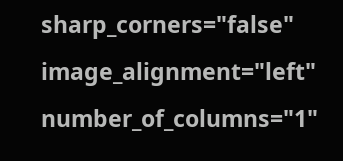sharp_corners="false" image_alignment="left" number_of_columns="1"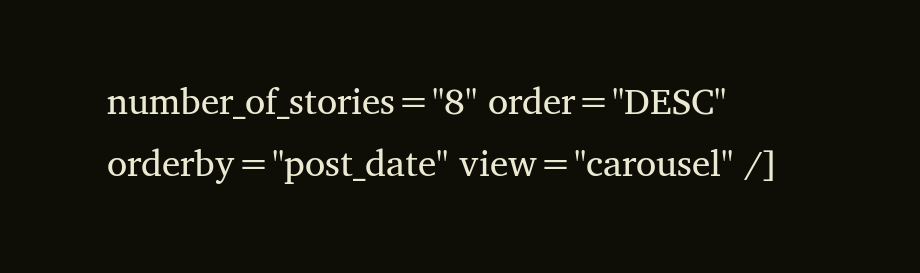number_of_stories="8" order="DESC" orderby="post_date" view="carousel" /]